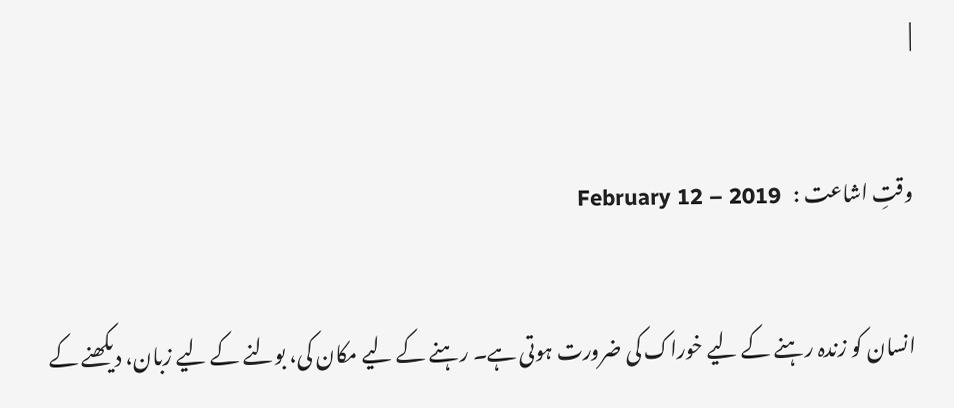|

وقتِ اشاعت :   February 12 – 2019

انسان کو زندہ رہنے کے لیے خوراک کی ضرورت ہوتی ہے۔ رہنے کے لیے مکان کی، بولنے کے لیے زبان، دیکھنے کے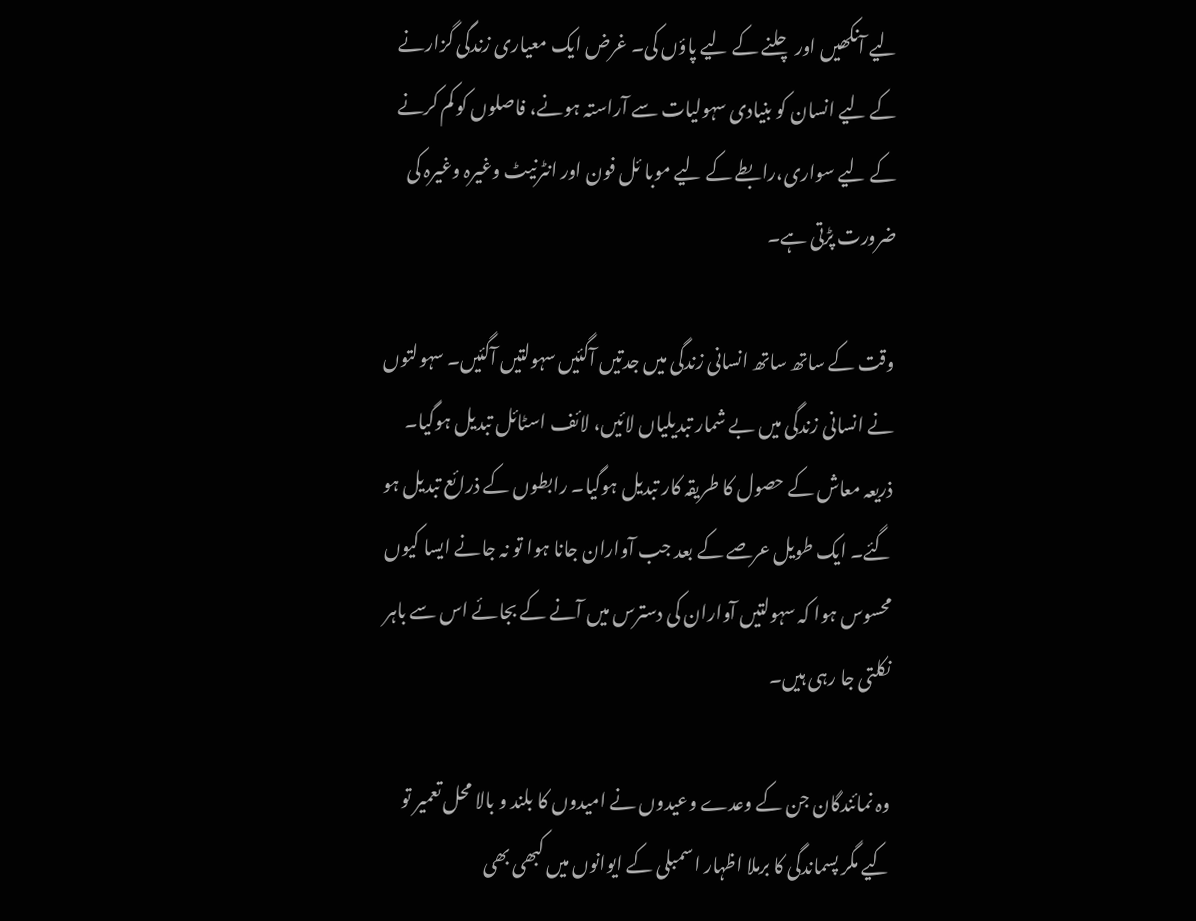لیے آنکھیں اور چلنے کے لیے پاؤں کی۔ غرض ایک معیاری زندگی گزارنے کے لیے انسان کو بنیادی سہولیات سے آراستہ ہونے، فاصلوں کو کم کرنے کے لیے سواری،رابطے کے لیے موبا ئل فون اور انٹرنیٹ وغیرہ وغیرہ کی ضرورت پڑتی ہے۔

وقت کے ساتھ ساتھ انسانی زندگی میں جدتیں آگئیں سہولتیں آگئیں۔ سہولتوں نے انسانی زندگی میں بے شمار تبدیلیاں لائیں، لائف اسٹائل تبدیل ہوگیا۔ ذریعہ معاش کے حصول کا طریقہ کار تبدیل ہوگیا۔ رابطوں کے ذرائع تبدیل ہو گئے۔ ایک طویل عرصے کے بعد جب آواران جانا ہوا تو نہ جانے ایسا کیوں محسوس ہوا کہ سہولتیں آواران کی دسترس میں آنے کے بجائے اس سے باہر نکلتی جا رہی ہیں۔

وہ نمائندگان جن کے وعدے وعیدوں نے امیدوں کا بلند و بالا محل تعمیر تو کیے مگر پسماندگی کا برملا اظہار اسمبلی کے ایوانوں میں کبھی بھی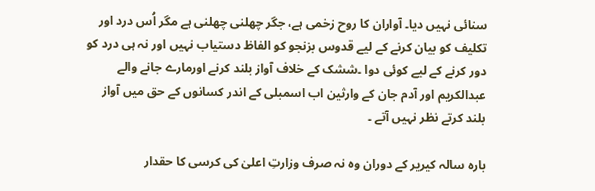سنائی نہیں دیا۔ آواران کا روح زخمی ہے، جگر چھلنی چھلنی ہے مگر اُس درد اور تکلیف کو بیان کرنے کے لیے قدوس بزنجو کو الفاظ دستیاب نہیں اور نہ ہی درد کو دور کرنے کے لیے کوئی دوا ۔ششک کے خلاف آواز بلند کرنے اورمارے جانے والے عبدالکریم اور آدم جان کے وارثین اب اسمبلی کے اندر کسانوں کے حق میں آواز بلند کرتے نظر نہیں آتے ۔

بارہ سالہ کیریر کے دوران وہ نہ صرف وزارتِ اعلیٰ کی کرسی کا حقدار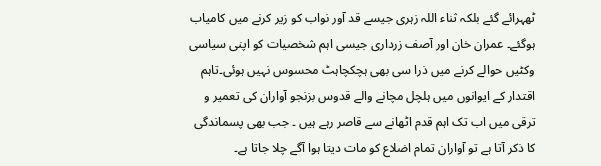ٹھہرائے گئے بلکہ ثناء اللہ زہری جیسے قد آور نواب کو زیر کرنے میں کامیاب ہوگئے۔ عمران خان اور آصف زرداری جیسی اہم شخصیات کو اپنی سیاسی وکٹیں حوالے کرنے میں ذرا سی بھی ہچکچاہٹ محسوس نہیں ہوئی۔تاہم اقتدار کے ایوانوں میں ہلچل مچانے والے قدوس بزنجو آواران کی تعمیر و ترقی میں اب تک اہم قدم اٹھانے سے قاصر رہے ہیں ۔ جب بھی پسماندگی کا ذکر آتا ہے تو آواران تمام اضلاع کو مات دیتا ہوا آگے چلا جاتا ہے۔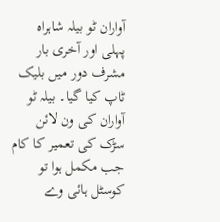آواران ٹو بیلہ شاہراہ پہلی اور آخری بار مشرف دور میں بلیک ٹاپ کیا گیا۔ بیلہ ٹو آواران کی ون لائن سڑک کی تعمیر کا کام جب مکمل ہوا تو کوسٹل ہائی وے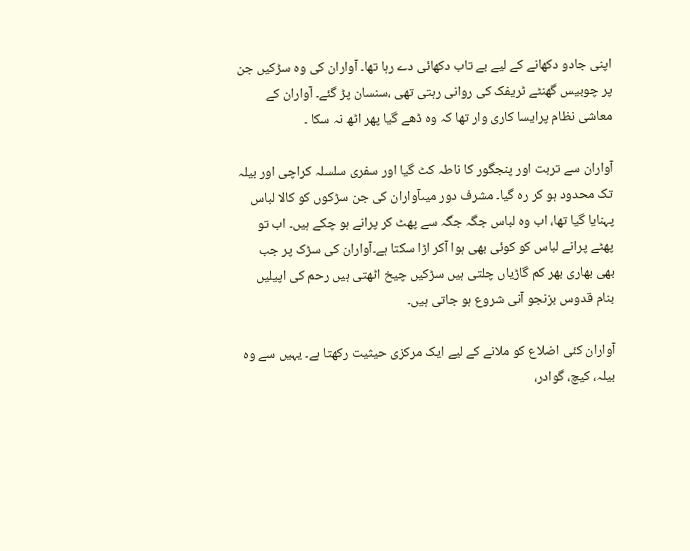اپنی جادو دکھانے کے لیے بے تاب دکھائی دے رہا تھا۔ آواران کی وہ سڑکیں جن پر چوبیس گھنٹے ٹریفک کی روانی رہتی تھی ،سنسان پڑ گئے۔ آواران کے معاشی نظام پرایسا کاری وار تھا کہ وہ ڈھے گیا پھر اٹھ نہ سکا ۔

آواران سے تربت اور پنجگور کا ناطہ کٹ گیا اور سفری سلسلہ کراچی اور بیلہ تک محدود ہو کر رہ گیا۔ مشرف دور میںآواران کی جن سڑکوں کو کالا لباس پہنایا گیا تھا، اب وہ لباس جگہ جگہ سے پھٹ کر پرانے ہو چکے ہیں۔ اب تو پھٹے پرانے لباس کو کوئی بھی ہوا آکر اڑا سکتا ہے۔آواران کی سڑک پر جب بھی بھاری بھر کم گاڑیاں چلتی ہیں سڑکیں چیخ اٹھتی ہیں رحم کی اپیلیں بنام قدوس بزنجو آنی شروع ہو جاتی ہیں۔

آواران کئی اضلاع کو ملانے کے لیے ایک مرکزی حیثیت رکھتا ہے۔ یہیں سے وہ بیلہ، کیچ، گوادر،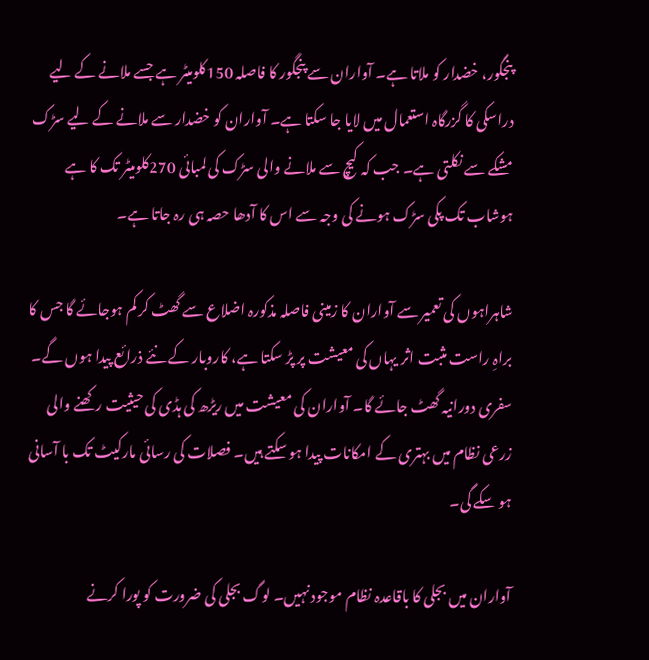پنجگور، خضدار کو ملاتا ہے۔ آواران سے پنجگور کا فاصلہ 150کلومیٹر ہے جسے ملانے کے لیے دراسکی کا گزرگاہ استعمال میں لایا جا سکتا ہے۔ آواران کو خضدار سے ملانے کے لیے سڑک مشکے سے نکلتی ہے۔ جب کہ کیچ سے ملانے والی سڑک کی لمبائی 270کلومیٹر تک کا ہے ہوشاب تک پکی سڑک ہونے کی وجہ سے اس کا آدھا حصہ ہی رہ جاتا ہے۔

شاہراہوں کی تعمیر سے آواران کا زمینی فاصلہ مذکورہ اضلاع سے گھٹ کر کم ہوجائے گا جس کا براہِ راست مثبت اثر یہاں کی معیشت پر پڑ سکتا ہے، کاروبار کے نئے ذرائع پیدا ہوں گے۔ سفری دورانیہ گھٹ جائے گا۔ آواران کی معیشت میں ریڑھ کی ہڈی کی حیثیت رکھنے والی زرعی نظام میں بہتری کے امکانات پیدا ہو سکتے ہیں۔ فصلات کی رسائی مارکیٹ تک با آسانی ہو سکے گی۔

آواران میں بجلی کا باقاعدہ نظام موجود نہیں۔ لوگ بجلی کی ضرورت کو پورا کرنے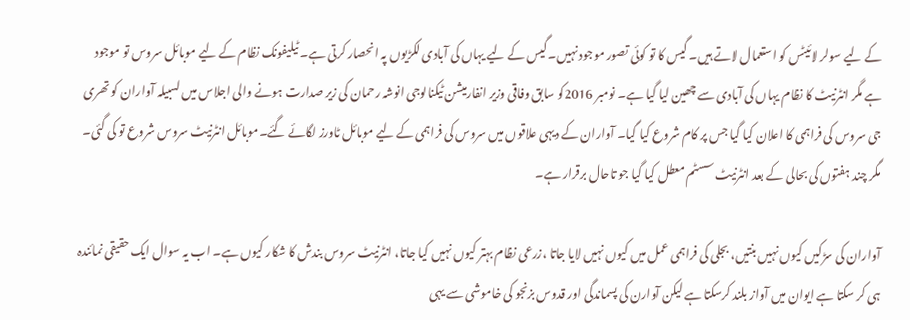کے لیے سولر لائیٹس کو استعمال لاتے ہیں۔ گیس کا تو کوئی تصور موجود نہیں۔ گیس کے لیے یہاں کی آبادی لکڑیوں پہ انحصار کرتی ہے۔ ٹیلیفونک نظام کے لیے موبائل سروس تو موجود ہے مگر انٹرنیٹ کا نظام یہاں کی آبادی سے چھین لیا گیا ہے۔ نومبر 2016کو سابق وفاقی وزیر انفارمیشن ٹیکنالوجی انوشہ رحمان کی زیر صدارت ہونے والی اجلاس میں لسبیلہ آواران کو تھری جی سروس کی فراہمی کا اعلان کیا گیا جس پر کام شروع کیا گیا۔ آواران کے دیہی علاقوں میں سروس کی فراہمی کے لیے موبائل ٹاورز لگائے گئے۔موبائل انٹرنیٹ سروس شروع تو کی گئی۔ مگر چند ہفتوں کی بحالی کے بعد انٹرنیٹ سسٹم معطل کیا گیا جو تاحال برقرار ہے۔

آواران کی سڑکیں کیوں نہیں بنتیں، بجلی کی فراہمی عمل میں کیوں نہیں لایا جاتا ،زرعی نظام بہتر کیوں نہیں کیا جاتا، انٹرنیٹ سروس بندش کا شکار کیوں ہے۔ اب یہ سوال ایک حقیقی نمائندہ ہی کر سکتا ہے ایوان میں آواز بلند کرسکتا ہے لیکن آوارن کی پسماندگی اور قدوس بزنجو کی خاموشی سے یہی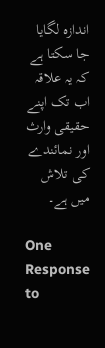اندازہ لگایا جا سکتا ہے کہ یہ علاقہ اب تک اپنے حقیقی وارث اور نمائندے کی تلاش میں ہے۔

One Response to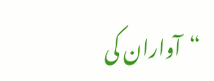“آواران کی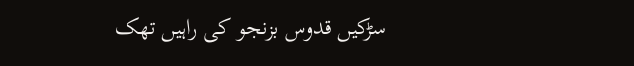سڑکیں قدوس بزنجو کی راہیں تھک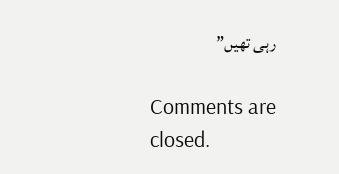رہی تھیں”

Comments are closed.